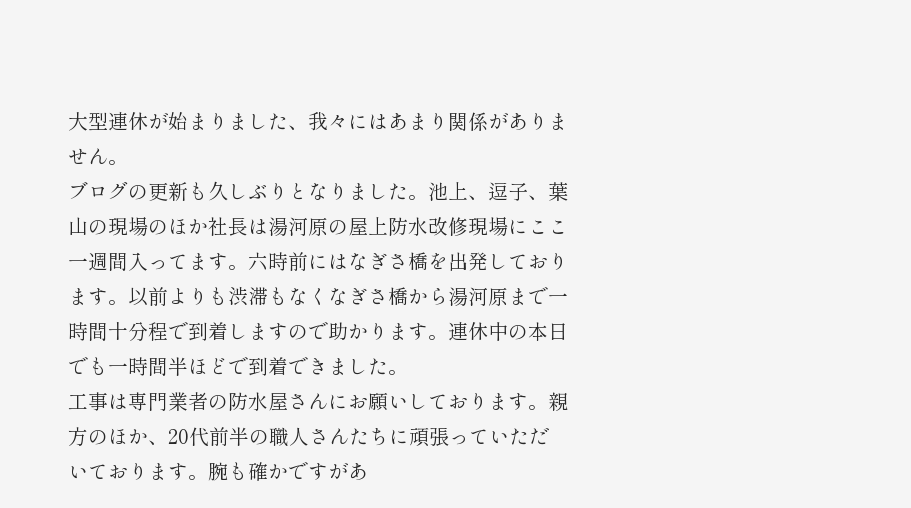大型連休が始まりました、我々にはあまり関係がありません。
ブログの更新も久しぶりとなりました。池上、逗子、葉山の現場のほか社長は湯河原の屋上防水改修現場にここ一週間入ってます。六時前にはなぎさ橋を出発しております。以前よりも渋滞もなくなぎさ橋から湯河原まで一時間十分程で到着しますので助かります。連休中の本日でも一時間半ほどで到着できました。
工事は専門業者の防水屋さんにお願いしております。親方のほか、20代前半の職人さんたちに頑張っていただいております。腕も確かですがあ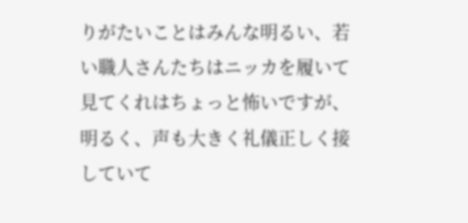りがたいことはみんな明るい、若い職人さんたちはニッカを履いて見てくれはちょっと怖いですが、明るく、声も大きく礼儀正しく接していて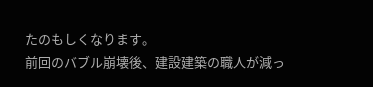たのもしくなります。
前回のバブル崩壊後、建設建築の職人が減っ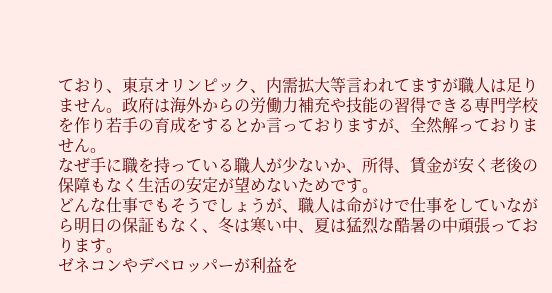ており、東京オリンピック、内需拡大等言われてますが職人は足りません。政府は海外からの労働力補充や技能の習得できる専門学校を作り若手の育成をするとか言っておりますが、全然解っておりません。
なぜ手に職を持っている職人が少ないか、所得、賃金が安く老後の保障もなく生活の安定が望めないためです。
どんな仕事でもそうでしょうが、職人は命がけで仕事をしていながら明日の保証もなく、冬は寒い中、夏は猛烈な酷暑の中頑張っております。
ゼネコンやデベロッパーが利益を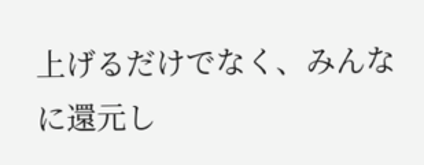上げるだけでなく、みんなに還元し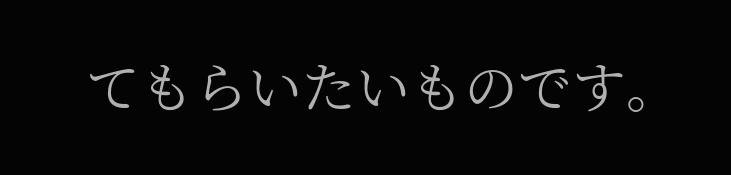てもらいたいものです。